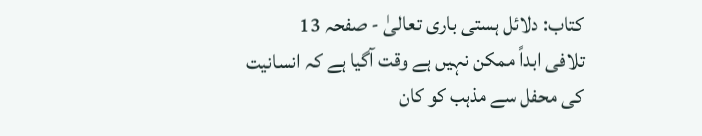کتاب: دلائل ہستی باری تعالیٰ - صفحہ 13
تلافی ابداً ممکن نہیں ہے وقت آگیا ہے کہ انسانیت کی محفل سے مذہب کو کان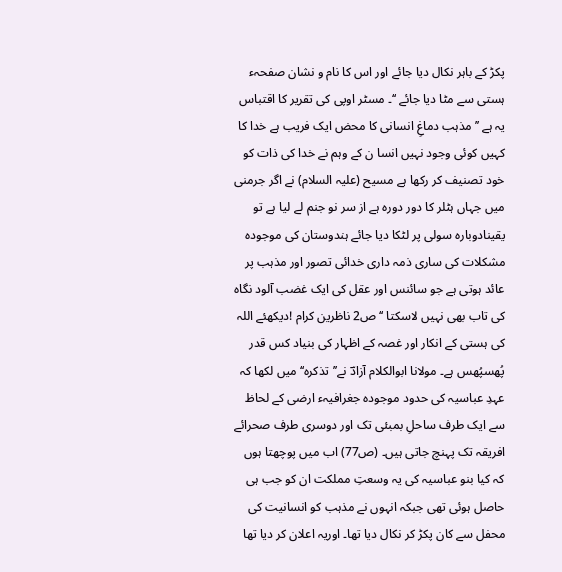پکڑ کے باہر نکال دیا جائے اور اس کا نام و نشان صفحہء ہستی سے مٹا دیا جائے ‘‘۔ مسٹر اوپی کی تقریر کا اقتباس یہ ہے ’’مذہب دماغِ انسانی کا محض ایک فریب ہے خدا کا کہیں کوئی وجود نہیں انسا ن کے وہم نے خدا کی ذات کو خود تصنیف کر رکھا ہے مسیح (علیہ السلام) نے اگر جرمنی میں جہاں ہٹلر کا دور دورہ ہے از سر نو جنم لے لیا ہے تو یقینادوبارہ سولی پر لٹکا دیا جائے ہندوستان کی موجودہ مشکلات کی ساری ذمہ داری خدائی تصور اور مذہب پر عائد ہوتی ہے جو سائنس اور عقل کی ایک غضب آلود نگاہ کی تاب بھی نہیں لاسکتا ‘‘ص2 ناظرین کرام !دیکھئے اللہ کی ہستی کے انکار اور غصہ کے اظہار کی بنیاد کس قدر پُھسپُھس ہے۔ مولانا ابوالکلام آزادؔ نے’’تذکرہ‘‘میں لکھا کہ عہدِ عباسیہ کی حدود موجودہ جغرافیہء ارضی کے لحاظ سے ایک طرف ساحلِ بمبئی تک اور دوسری طرف صحرائے افریقہ تک پہنچ جاتی ہیں۔ (ص77) اب میں پوچھتا ہوں کہ کیا بنو عباسیہ کی یہ وسعتِ مملکت ان کو جب ہی حاصل ہوئی تھی جبکہ انہوں نے مذہب کو انسانیت کی محفل سے کان پکڑ کر نکال دیا تھا۔ اوریہ اعلان کر دیا تھا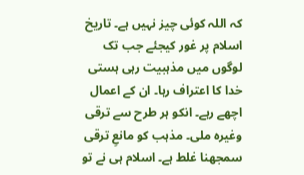کہ اللہ کوئی چیز نہیں ہے۔ تاریخ اسلام پر غور کیجئے جب تک لوگوں میں مذہبیت رہی ہستی خدا کا اعتراف رہا۔ ان کے اعمال اچھے رہے۔ انکو ہر طرح سے ترقی وغیرہ ملی۔ مذہب کو مانعِ ترقی سمجھنا غلط ہے۔ اسلام ہی نے تو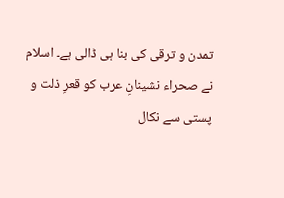تمدن و ترقی کی بنا ہی ڈالی ہے۔ اسلام نے صحراء نشینانِ عرب کو قعرِ ذلت و پستی سے نکال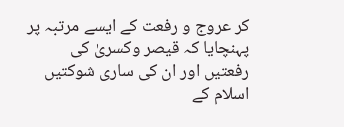کر عروج و رفعت کے ایسے مرتبہ پر پہنچایا کہ قیصر وکسریٰ کی رفعتیں اور ان کی ساری شوکتیں اسلام کے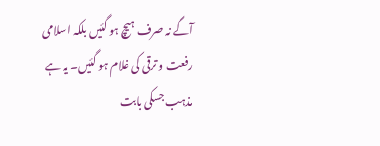آگے نہ صرف ہیچ ہو گئیں بلکہ اسلامی رفعت و ترقی کی غلام ہو گئیں۔ یہ ہے مذہب جسکی بابت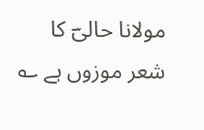مولانا حالیؔ کا شعر موزوں ہے ؎